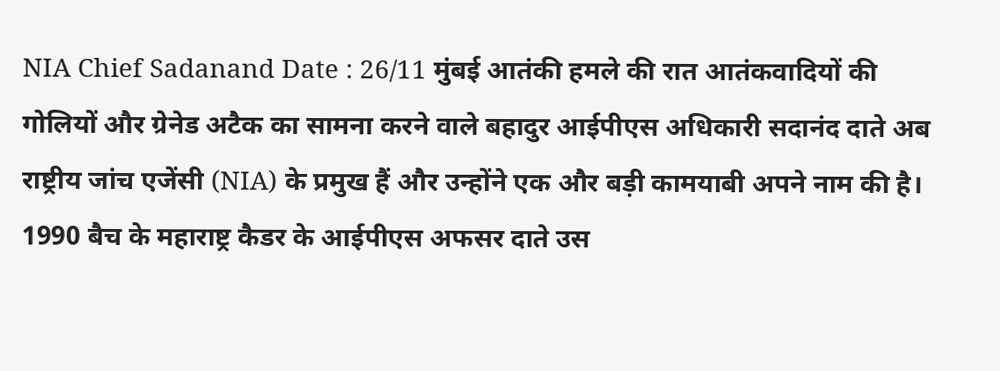NIA Chief Sadanand Date : 26/11 मुंबई आतंकी हमले की रात आतंकवादियों की गोलियों और ग्रेनेड अटैक का सामना करने वाले बहादुर आईपीएस अधिकारी सदानंद दाते अब राष्ट्रीय जांच एजेंसी (NIA) के प्रमुख हैं और उन्होंने एक और बड़ी कामयाबी अपने नाम की है। 1990 बैच के महाराष्ट्र कैडर के आईपीएस अफसर दाते उस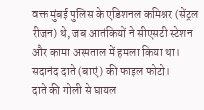वक्त मुंबई पुलिस के एडिशनल कमिश्नर (सेंट्रल रीजन) थे, जब आतंकियों ने सीएसटी स्टेशन और कामा अस्पताल में हमला किया था।
सदानंद दाते (बाएं) की फाइल फोटो।
दाते की गोली से घायल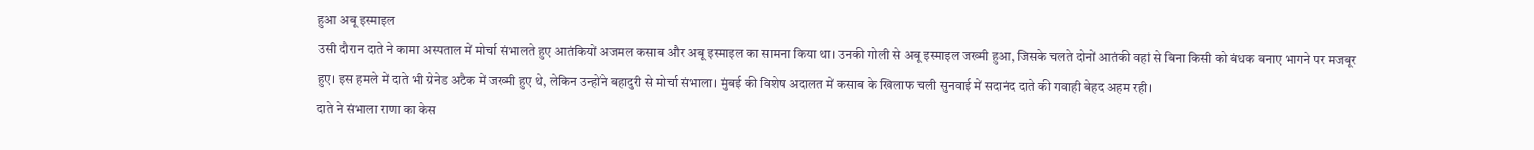हुआ अबू इस्माइल
उसी दौरान दाते ने कामा अस्पताल में मोर्चा संभालते हुए आतंकियों अजमल कसाब और अबू इस्माइल का सामना किया था। उनकी गोली से अबू इस्माइल जख्मी हुआ, जिसके चलते दोनों आतंकी वहां से बिना किसी को बंधक बनाए भागने पर मजबूर हुए। इस हमले में दाते भी ग्रेनेड अटैक में जख्मी हुए थे, लेकिन उन्होंने बहादुरी से मोर्चा संभाला। मुंबई की विशेष अदालत में कसाब के खिलाफ चली सुनवाई में सदानंद दाते की गवाही बेहद अहम रही।
दाते ने संभाला राणा का केस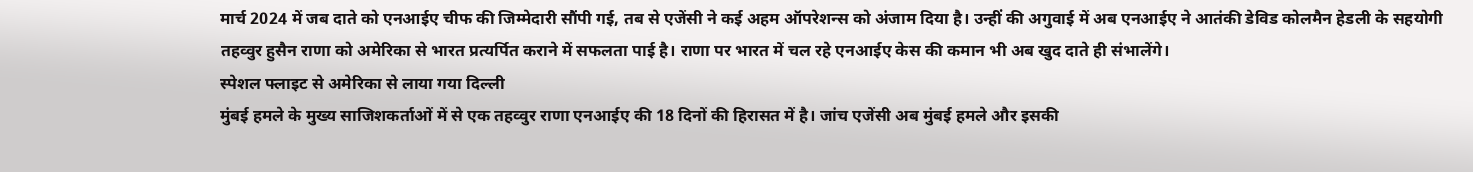मार्च 2024 में जब दाते को एनआईए चीफ की जिम्मेदारी सौंपी गई, तब से एजेंसी ने कई अहम ऑपरेशन्स को अंजाम दिया है। उन्हीं की अगुवाई में अब एनआईए ने आतंकी डेविड कोलमैन हेडली के सहयोगी तहव्वुर हुसैन राणा को अमेरिका से भारत प्रत्यर्पित कराने में सफलता पाई है। राणा पर भारत में चल रहे एनआईए केस की कमान भी अब खुद दाते ही संभालेंगे।
स्पेशल फ्लाइट से अमेरिका से लाया गया दिल्ली
मुंबई हमले के मुख्य साजिशकर्ताओं में से एक तहव्वुर राणा एनआईए की 18 दिनों की हिरासत में है। जांच एजेंसी अब मुंबई हमले और इसकी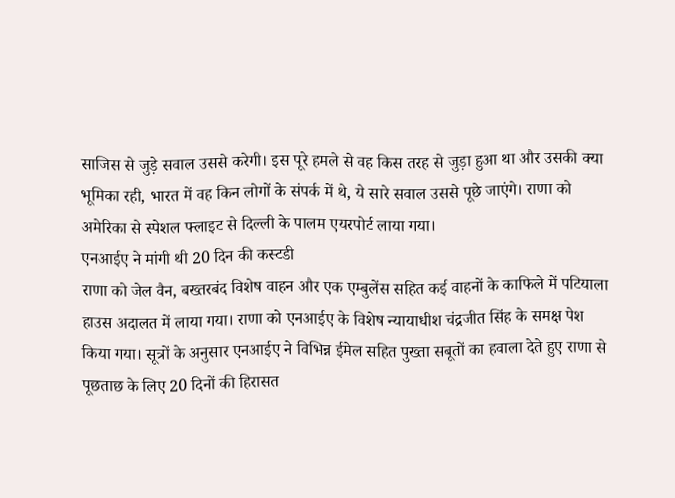साजिस से जुड़े सवाल उससे करेगी। इस पूरे हमले से वह किस तरह से जुड़ा हुआ था और उसकी क्या भूमिका रही, भारत में वह किन लोगों के संपर्क में थे, ये सारे सवाल उससे पूछे जाएंगे। राणा को अमेरिका से स्पेशल फ्लाइट से दिल्ली के पालम एयरपोर्ट लाया गया।
एनआईए ने मांगी थी 20 दिन की कस्टडी
राणा को जेल वैन, बख्तरबंद विशेष वाहन और एक एम्बुलेंस सहित कई वाहनों के काफिले में पटियाला हाउस अदालत में लाया गया। राणा को एनआईए के विशेष न्यायाधीश चंद्रजीत सिंह के समक्ष पेश किया गया। सूत्रों के अनुसार एनआईए ने विभिन्न ईमेल सहित पुख्ता सबूतों का हवाला देते हुए राणा से पूछताछ के लिए 20 दिनों की हिरासत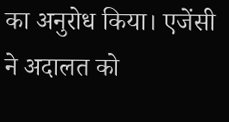का अनुरोध किया। एजेंसी ने अदालत को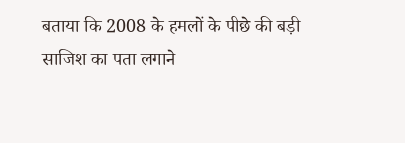बताया कि 2008 के हमलों के पीछे की बड़ी साजिश का पता लगाने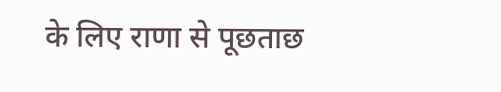के लिए राणा से पूछताछ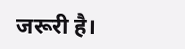जरूरी है।